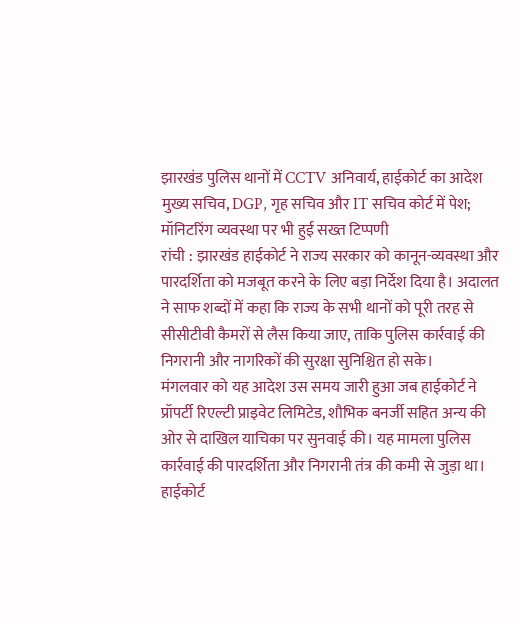झारखंड पुलिस थानों में CCTV अनिवार्य, हाईकोर्ट का आदेश
मुख्य सचिव, DGP, गृह सचिव और IT सचिव कोर्ट में पेश; मॉनिटरिंग व्यवस्था पर भी हुई सख्त टिप्पणी
रांची : झारखंड हाईकोर्ट ने राज्य सरकार को कानून-व्यवस्था और पारदर्शिता को मजबूत करने के लिए बड़ा निर्देश दिया है। अदालत ने साफ शब्दों में कहा कि राज्य के सभी थानों को पूरी तरह से सीसीटीवी कैमरों से लैस किया जाए, ताकि पुलिस कार्रवाई की निगरानी और नागरिकों की सुरक्षा सुनिश्चित हो सके।
मंगलवार को यह आदेश उस समय जारी हुआ जब हाईकोर्ट ने प्रॉपर्टी रिएल्टी प्राइवेट लिमिटेड, शौभिक बनर्जी सहित अन्य की ओर से दाखिल याचिका पर सुनवाई की। यह मामला पुलिस कार्रवाई की पारदर्शिता और निगरानी तंत्र की कमी से जुड़ा था।
हाईकोर्ट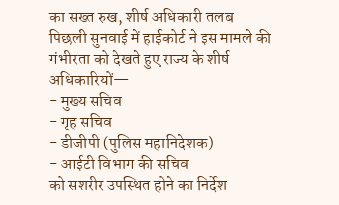का सख्त रुख, शीर्ष अधिकारी तलब
पिछली सुनवाई में हाईकोर्ट ने इस मामले की गंभीरता को देखते हुए राज्य के शीर्ष अधिकारियों—
- मुख्य सचिव
- गृह सचिव
- डीजीपी (पुलिस महानिदेशक)
- आईटी विभाग की सचिव
को सशरीर उपस्थित होने का निर्देश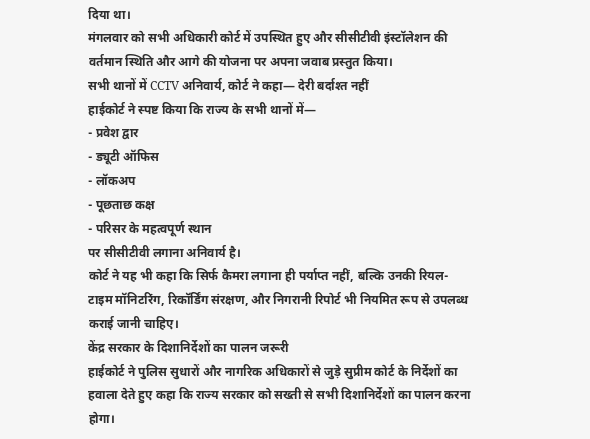दिया था।
मंगलवार को सभी अधिकारी कोर्ट में उपस्थित हुए और सीसीटीवी इंस्टॉलेशन की वर्तमान स्थिति और आगे की योजना पर अपना जवाब प्रस्तुत किया।
सभी थानों में CCTV अनिवार्य, कोर्ट ने कहा— देरी बर्दाश्त नहीं
हाईकोर्ट ने स्पष्ट किया कि राज्य के सभी थानों में—
- प्रवेश द्वार
- ड्यूटी ऑफिस
- लॉकअप
- पूछताछ कक्ष
- परिसर के महत्वपूर्ण स्थान
पर सीसीटीवी लगाना अनिवार्य है।
कोर्ट ने यह भी कहा कि सिर्फ कैमरा लगाना ही पर्याप्त नहीं, बल्कि उनकी रियल-टाइम मॉनिटरिंग, रिकॉर्डिंग संरक्षण, और निगरानी रिपोर्ट भी नियमित रूप से उपलब्ध कराई जानी चाहिए।
केंद्र सरकार के दिशानिर्देशों का पालन जरूरी
हाईकोर्ट ने पुलिस सुधारों और नागरिक अधिकारों से जुड़े सुप्रीम कोर्ट के निर्देशों का हवाला देते हुए कहा कि राज्य सरकार को सख्ती से सभी दिशानिर्देशों का पालन करना होगा।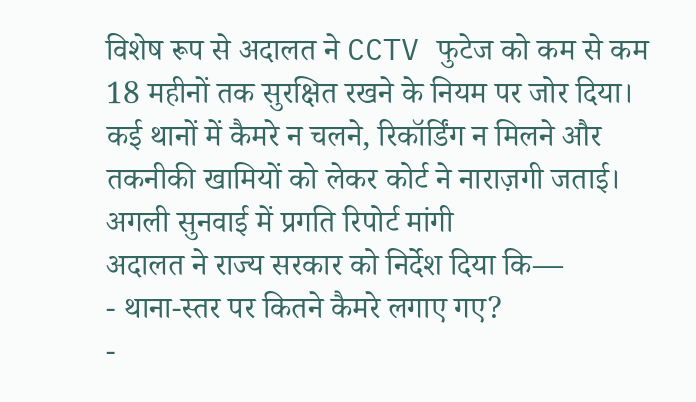विशेष रूप से अदालत ने CCTV फुटेज को कम से कम 18 महीनों तक सुरक्षित रखने के नियम पर जोर दिया।
कई थानों में कैमरे न चलने, रिकॉर्डिंग न मिलने और तकनीकी खामियों को लेकर कोर्ट ने नाराज़गी जताई।
अगली सुनवाई में प्रगति रिपोर्ट मांगी
अदालत ने राज्य सरकार को निर्देश दिया कि—
- थाना-स्तर पर कितने कैमरे लगाए गए?
-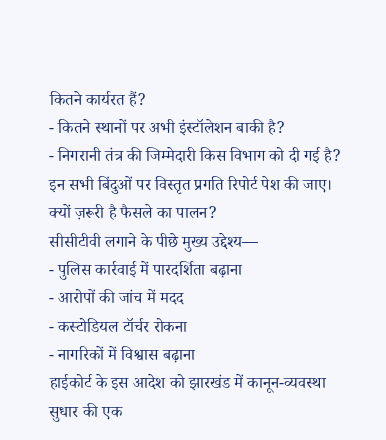कितने कार्यरत हैं?
- कितने स्थानों पर अभी इंस्टॉलेशन बाकी है?
- निगरानी तंत्र की जिम्मेदारी किस विभाग को दी गई है?
इन सभी बिंदुओं पर विस्तृत प्रगति रिपोर्ट पेश की जाए।
क्यों ज़रूरी है फैसले का पालन?
सीसीटीवी लगाने के पीछे मुख्य उद्देश्य—
- पुलिस कार्रवाई में पारदर्शिता बढ़ाना
- आरोपों की जांच में मदद
- कस्टोडियल टॉर्चर रोकना
- नागरिकों में विश्वास बढ़ाना
हाईकोर्ट के इस आदेश को झारखंड में कानून-व्यवस्था सुधार की एक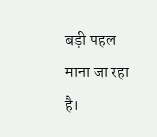बड़ी पहल माना जा रहा है।